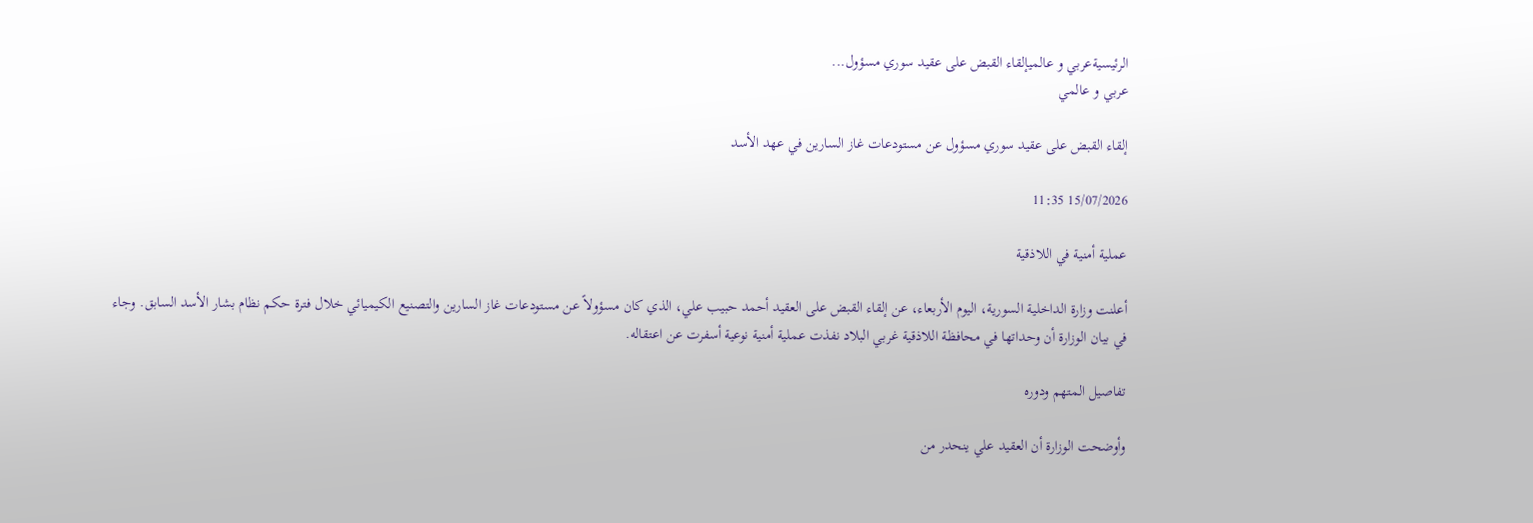الرئيسيةعربي و عالميإلقاء القبض على عقيد سوري مسؤول...
عربي و عالمي

إلقاء القبض على عقيد سوري مسؤول عن مستودعات غاز السارين في عهد الأسد

15/07/2026 11:35

عملية أمنية في اللاذقية

أعلنت وزارة الداخلية السورية، اليوم الأربعاء، عن إلقاء القبض على العقيد أحمد حبيب علي، الذي كان مسؤولاً عن مستودعات غاز السارين والتصنيع الكيميائي خلال فترة حكم نظام بشار الأسد السابق. وجاء في بيان الوزارة أن وحداتها في محافظة اللاذقية غربي البلاد نفذت عملية أمنية نوعية أسفرت عن اعتقاله.

تفاصيل المتهم ودوره

وأوضحت الوزارة أن العقيد علي ينحدر من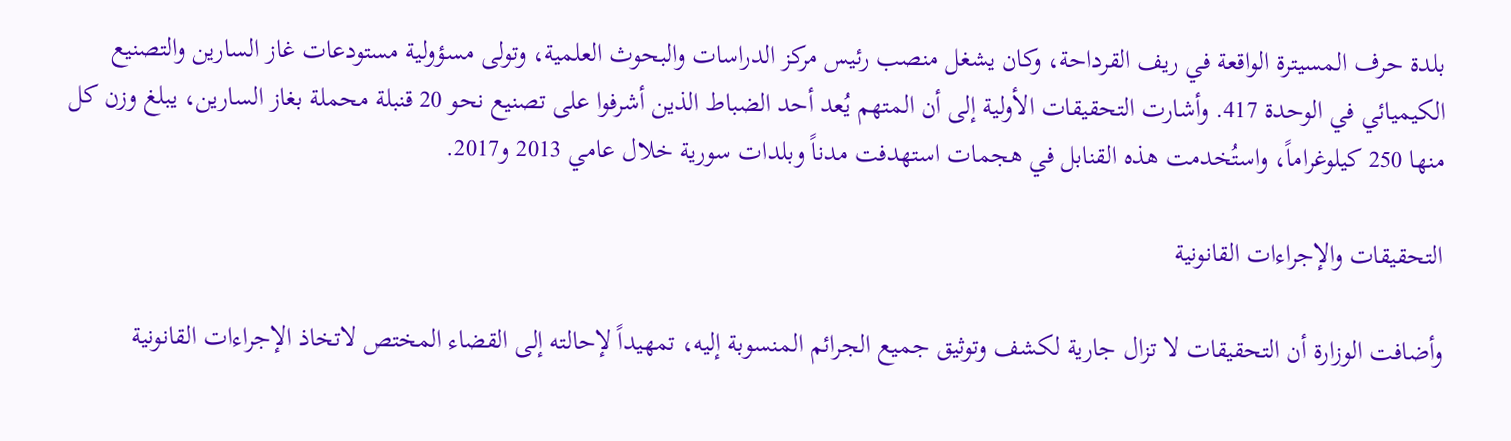بلدة حرف المسيترة الواقعة في ريف القرداحة، وكان يشغل منصب رئيس مركز الدراسات والبحوث العلمية، وتولى مسؤولية مستودعات غاز السارين والتصنيع الكيميائي في الوحدة 417. وأشارت التحقيقات الأولية إلى أن المتهم يُعد أحد الضباط الذين أشرفوا على تصنيع نحو 20 قنبلة محملة بغاز السارين، يبلغ وزن كل منها 250 كيلوغراماً، واستُخدمت هذه القنابل في هجمات استهدفت مدناً وبلدات سورية خلال عامي 2013 و2017.

التحقيقات والإجراءات القانونية

وأضافت الوزارة أن التحقيقات لا تزال جارية لكشف وتوثيق جميع الجرائم المنسوبة إليه، تمهيداً لإحالته إلى القضاء المختص لاتخاذ الإجراءات القانونية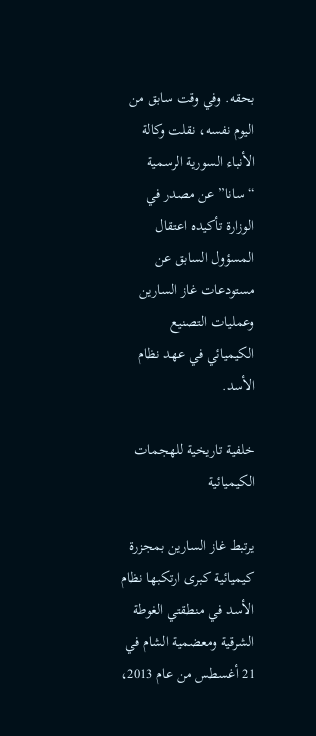بحقه. وفي وقت سابق من اليوم نفسه، نقلت وكالة الأنباء السورية الرسمية “سانا” عن مصدر في الوزارة تأكيده اعتقال المسؤول السابق عن مستودعات غاز السارين وعمليات التصنيع الكيميائي في عهد نظام الأسد.

خلفية تاريخية للهجمات الكيميائية

يرتبط غاز السارين بمجزرة كيميائية كبرى ارتكبها نظام الأسد في منطقتي الغوطة الشرقية ومعضمية الشام في 21 أغسطس من عام 2013،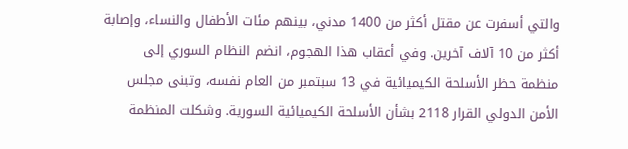والتي أسفرت عن مقتل أكثر من 1400 مدني، بينهم مئات الأطفال والنساء، وإصابة أكثر من 10 آلاف آخرين. وفي أعقاب هذا الهجوم، انضم النظام السوري إلى منظمة حظر الأسلحة الكيميائية في 13 سبتمبر من العام نفسه، وتبنى مجلس الأمن الدولي القرار 2118 بشأن الأسلحة الكيميائية السورية. وشكلت المنظمة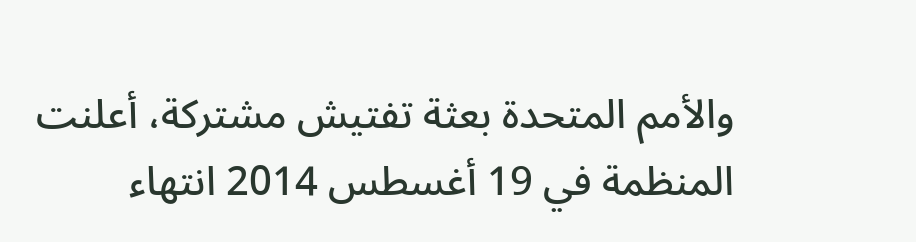والأمم المتحدة بعثة تفتيش مشتركة، أعلنت المنظمة في 19 أغسطس 2014 انتهاء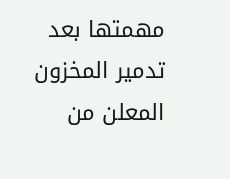مهمتها بعد تدمير المخزون المعلن من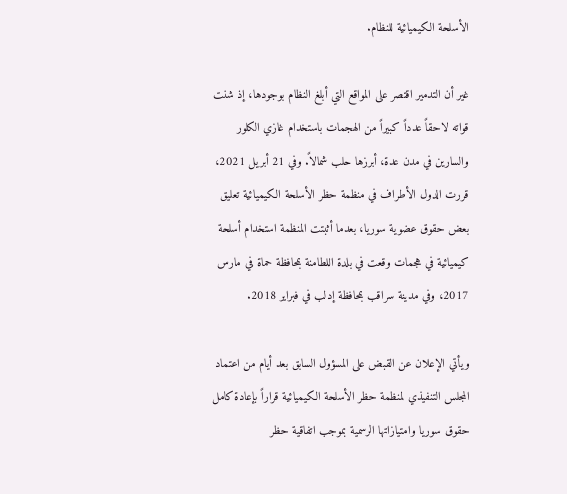الأسلحة الكيميائية للنظام.

غير أن التدمير اقتصر على المواقع التي أبلغ النظام بوجودها، إذ شنت قواته لاحقاً عدداً كبيراً من الهجمات باستخدام غازي الكلور والسارين في مدن عدة، أبرزها حلب شمالاً. وفي 21 أبريل 2021، قررت الدول الأطراف في منظمة حظر الأسلحة الكيميائية تعليق بعض حقوق عضوية سوريا، بعدما أثبتت المنظمة استخدام أسلحة كيميائية في هجمات وقعت في بلدة اللطامنة بمحافظة حماة في مارس 2017، وفي مدينة سراقب بمحافظة إدلب في فبراير 2018.

ويأتي الإعلان عن القبض على المسؤول السابق بعد أيام من اعتماد المجلس التنفيذي لمنظمة حظر الأسلحة الكيميائية قراراً بإعادة كامل حقوق سوريا وامتيازاتها الرسمية بموجب اتفاقية حظر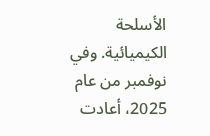الأسلحة الكيميائية. وفي نوفمبر من عام 2025، أعادت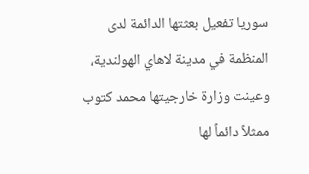سوريا تفعيل بعثتها الدائمة لدى المنظمة في مدينة لاهاي الهولندية، وعينت وزارة خارجيتها محمد كتوب ممثلاً دائماً لها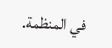في المنظمة.